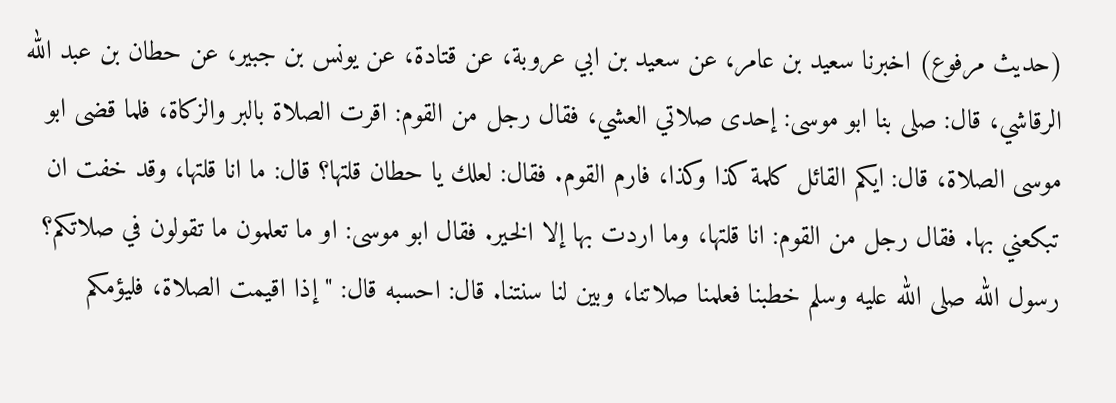(حديث مرفوع) اخبرنا سعيد بن عامر، عن سعيد بن ابي عروبة، عن قتادة، عن يونس بن جبير، عن حطان بن عبد الله الرقاشي، قال: صلى بنا ابو موسى: إحدى صلاتي العشي، فقال رجل من القوم: اقرت الصلاة بالبر والزكاة، فلما قضى ابو موسى الصلاة، قال: ايكم القائل كلمة كذا وكذا، فارم القوم. فقال: لعلك يا حطان قلتها؟ قال: ما انا قلتها، وقد خفت ان تبكعني بها. فقال رجل من القوم: انا قلتها، وما اردت بها إلا الخير. فقال ابو موسى: او ما تعلمون ما تقولون في صلاتكم؟ رسول الله صلى الله عليه وسلم خطبنا فعلمنا صلاتنا، وبين لنا سنتنا. قال: احسبه قال: "إذا اقيمت الصلاة، فليؤمكم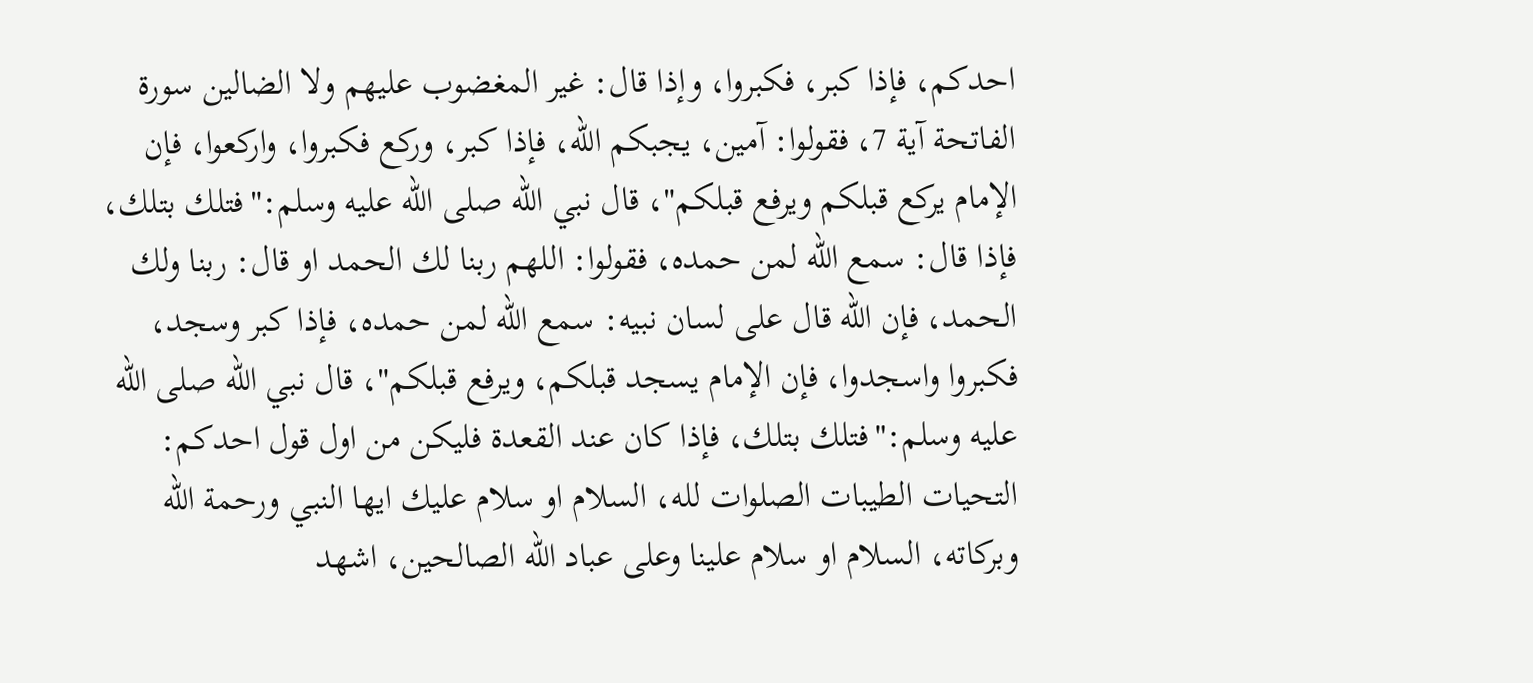احدكم، فإذا كبر، فكبروا، وإذا قال: غير المغضوب عليهم ولا الضالين سورة الفاتحة آية 7، فقولوا: آمين، يجبكم الله، فإذا كبر، وركع فكبروا، واركعوا، فإن الإمام يركع قبلكم ويرفع قبلكم"، قال نبي الله صلى الله عليه وسلم:"فتلك بتلك، فإذا قال: سمع الله لمن حمده، فقولوا: اللهم ربنا لك الحمد او قال: ربنا ولك الحمد، فإن الله قال على لسان نبيه: سمع الله لمن حمده، فإذا كبر وسجد، فكبروا واسجدوا، فإن الإمام يسجد قبلكم، ويرفع قبلكم"، قال نبي الله صلى الله عليه وسلم:"فتلك بتلك، فإذا كان عند القعدة فليكن من اول قول احدكم: التحيات الطيبات الصلوات لله، السلام او سلام عليك ايها النبي ورحمة الله وبركاته، السلام او سلام علينا وعلى عباد الله الصالحين، اشهد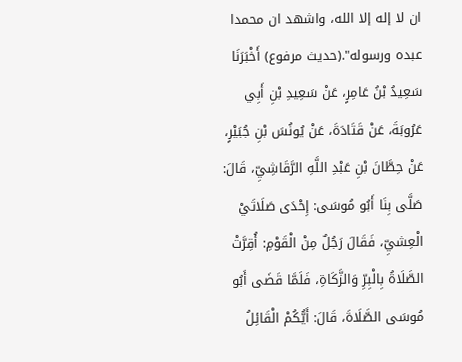ان لا إله إلا الله، واشهد ان محمدا عبده ورسوله".(حديث مرفوع) أَخْبَرَنَا سَعِيدُ بْنُ عَامِرٍ، عَنْ سَعِيدِ بْنِ أَبِي عَرُوبَةَ، عَنْ قَتَادَةَ، عَنْ يُونُسَ بْنِ جُبَيْرٍ، عَنْ حِطَّانَ بْنِ عَبْدِ اللَّهِ الرَّقَاشِيِّ، قَالَ: صَلَّى بِنَا أَبُو مُوسَى: إِحْدَى صَلَاتَيْ الْعِشيِّ، فَقَالَ رَجُلٌ مِنْ الْقَوْمِ: أُقِرَّتْ الصَّلَاةُ بِالْبِرِّ وَالزَّكَاةِ، فَلَمَّا قَضَى أَبُو مُوسَى الصَّلَاةَ، قَالَ: أَيُّكُمْ الْقَائِلُ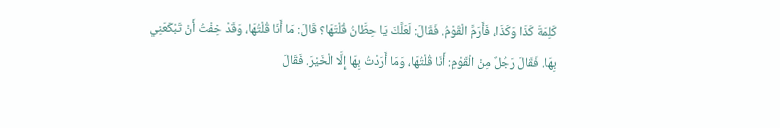كَلِمَةَ كَذَا وَكَذَا، فَأَرَمَّ الْقَوْمُ. فَقَالَ: لَعَلَّكَ يَا حِطَّانُ قُلْتَهَا؟ قَالَ: مَا أَنَا قُلْتُهَا، وَقَدْ خِفْتُ أَنْ تَبْكَعَنِي بِهَا. فَقَالَ رَجُلٌ مِنْ الْقَوْمِ: أَنَا قُلْتُهَا، وَمَا أَرَدْتُ بِهَا إِلَّا الْخَيْرَ. فَقَالَ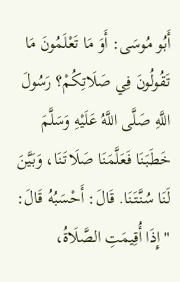أَبُو مُوسَى: أَوَ مَا تَعْلَمُونَ مَا تَقُولُونَ فِي صَلَاتِكُمْ؟ رَسُولَ اللَّهِ صَلَّى اللَّهُ عَلَيْهِ وَسَلَّمَ خَطَبَنَا فَعَلَّمَنَا صَلَاتَنَا، وَبَيَّنَ لَنَا سُنَّتَنَا. قَالَ: أَحْسَبُهُ قَالَ: "إِذَا أُقِيمَتِ الصَّلَاةُ،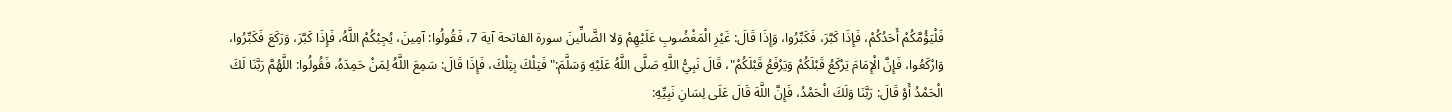فَلْيَؤُمَّكُمْ أَحَدُكُمْ، فَإِذَا كَبَّرَ، فَكَبِّرُوا، وَإِذَا قَالَ: غَيْرِ الْمَغْضُوبِ عَلَيْهِمْ وَلا الضَّالِّينَ سورة الفاتحة آية 7، فَقُولُوا: آمِينَ، يُجِبْكُمْ اللَّهُ، فَإِذَا كَبَّرَ، وَرَكَعَ فَكَبِّرُوا، وَارْكَعُوا، فَإِنَّ الْإِمَامَ يَرْكَعُ قَبْلَكُمْ وَيَرْفَعُ قَبْلَكُمْ"، قَالَ نَبِيُّ اللَّهِ صَلَّى اللَّهُ عَلَيْهِ وَسَلَّمَ:"فَتِلْكَ بِتِلْكَ، فَإِذَا قَالَ: سَمِعَ اللَّهُ لِمَنْ حَمِدَهُ، فَقُولُوا: اللَّهُمَّ رَبَّنَا لَكَ الْحَمْدُ أَوْ قَالَ: رَبَّنَا وَلَكَ الْحَمْدُ، فَإِنَّ اللَّهَ قَالَ عَلَى لِسَانِ نَبِيِّهِ: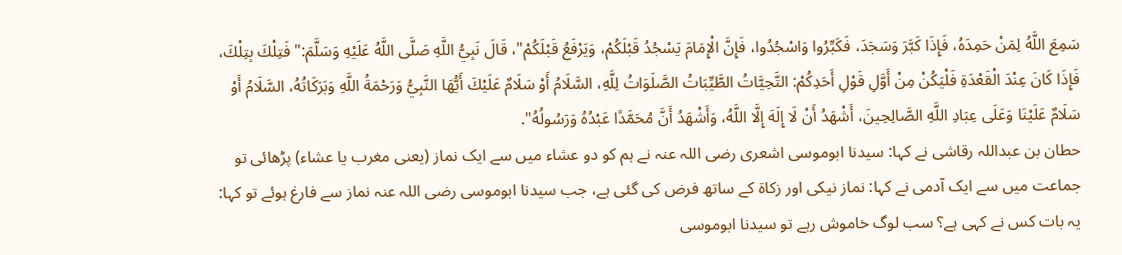سَمِعَ اللَّهُ لِمَنْ حَمِدَهُ، فَإِذَا كَبَّرَ وَسَجَدَ، فَكَبِّرُوا وَاسْجُدُوا، فَإِنَّ الْإِمَامَ يَسْجُدُ قَبْلَكُمْ، وَيَرْفَعُ قَبْلَكُمْ"، قَالَ نَبِيُّ اللَّهِ صَلَّى اللَّهُ عَلَيْهِ وَسَلَّمَ:"فَتِلْكَ بِتِلْكَ، فَإِذَا كَانَ عِنْدَ الْقَعْدَةِ فَلْيَكُنْ مِنْ أَوَّلِ قَوْلِ أَحَدِكُمْ: التَّحِيَّاتُ الطَّيِّبَاتُ الصَّلَوَاتُ لِلَّهِ، السَّلَامُ أَوْ سَلَامٌ عَلَيْكَ أَيُّهَا النَّبِيُّ وَرَحْمَةُ اللَّهِ وَبَرَكَاتُهُ، السَّلَامُ أَوْ سَلَامٌ عَلَيْنَا وَعَلَى عِبَادِ اللَّهِ الصَّالِحِينَ، أَشْهَدُ أَنْ لَا إِلَهَ إِلَّا اللَّهُ، وَأَشْهَدُ أَنَّ مُحَمَّدًا عَبْدُهُ وَرَسُولُهُ".
حطان بن عبداللہ رقاشی نے کہا: سیدنا ابوموسی اشعری رضی اللہ عنہ نے ہم کو دو عشاء میں سے ایک نماز (یعنی مغرب یا عشاء) پڑھائی تو جماعت میں سے ایک آدمی نے کہا: نماز نیکی اور زکاة کے ساتھ فرض کی گئی ہے، جب سیدنا ابوموسی رضی اللہ عنہ نماز سے فارغ ہوئے تو کہا: یہ بات کس نے کہی ہے؟ سب لوگ خاموش رہے تو سیدنا ابوموسی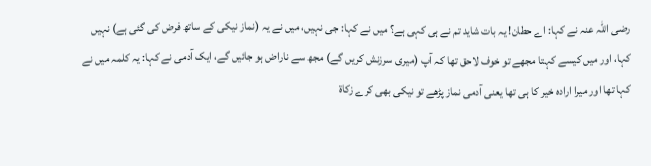رضی اللہ عنہ نے کہا: اے حطان! یہ بات شاید تم نے ہی کہی ہے؟ میں نے کہا: جی نہیں، میں نے یہ (نماز نیکی کے ساتھ فرض کی گئی ہے) نہیں کہا، اور میں کیسے کہتا مجھے تو خوف لاحق تھا کہ آپ (میری سرزنش کریں گے) مجھ سے ناراض ہو جائیں گے، ایک آدمی نے کہا: یہ کلمہ میں نے کہا تھا اور میرا ارادہ خیر کا ہی تھا یعنی آدمی نماز پڑھے تو نیکی بھی کرے زکاۃ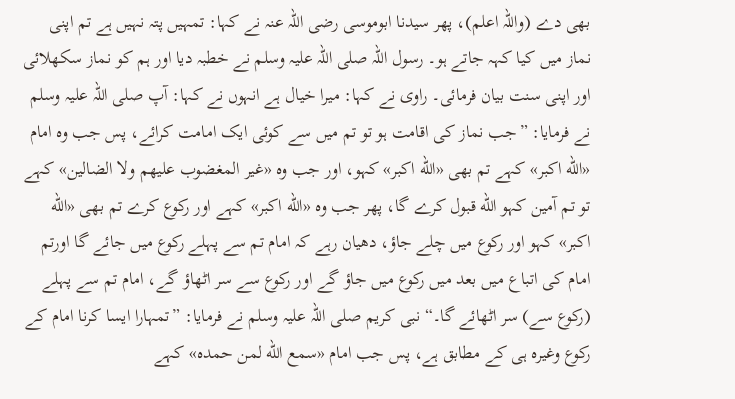بھی دے (واللہ اعلم)، پھر سیدنا ابوموسی رضی اللہ عنہ نے کہا: تمہیں پتہ نہیں ہے تم اپنی نماز میں کیا کہہ جاتے ہو۔ رسول اللہ صلی اللہ علیہ وسلم نے خطبہ دیا اور ہم کو نماز سکھلائی اور اپنی سنت بیان فرمائی۔ راوی نے کہا: میرا خیال ہے انہوں نے کہا: آپ صلی اللہ علیہ وسلم نے فرمایا: ”جب نماز کی اقامت ہو تو تم میں سے کوئی ایک امامت کرائے، پس جب وہ امام «الله اكبر» کہے تم بھی «الله اكبر» کہو، اور جب وہ «غير المغضوب عليهم ولا الضالين» کہے تو تم آمین کہو الله قبول کرے گا، پھر جب وہ «الله اكبر» کہے اور رکوع کرے تم بھی «الله اكبر» کہو اور رکوع میں چلے جاؤ، دھیان رہے کہ امام تم سے پہلے رکوع میں جائے گا اورتم امام کی اتباع میں بعد میں رکوع میں جاؤ گے اور رکوع سے سر اٹھاؤ گے، امام تم سے پہلے (رکوع سے) سر اٹھائے گا۔“ نبی کریم صلی اللہ علیہ وسلم نے فرمایا: ”تمہارا ایسا کرنا امام کے رکوع وغیرہ ہی کے مطابق ہے، پس جب امام «سمع الله لمن حمده» کہے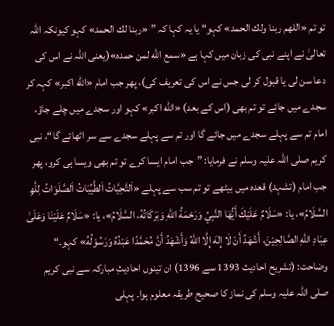تو تم «اللهم ربنا ولك الحمد» کہو“ یا یہ کہا کہ ” «ربنا لك الحمد» کہو کیونکہ اللہ تعالیٰ نے اپنے نبی کی زبان میں کہا ہے «سمع الله لمن حمده»(یعنی اللہ نے اس کی دعا سن لی یا قبول کر لی جس نے اس کی تعریف کی)، پھر جب امام «الله اكبر» کہہ کر سجدے میں جائے تو تم بھی (اس کے بعد) «الله اكبر» کہو اور سجدے میں چلے جاؤ، امام تم سے پہلے سجدے میں جائے گا اور تم سے پہلے سجدے سے سر اٹھائے گا“، نبی کریم صلی اللہ علیہ وسلم نے فرمایا: ”جب امام ایسا کرے تو تم بھی ویسا ہی کرو، پھر جب امام (تشہد) قعدہ میں بیٹھے تو تم سب سے پہلے «اَلتَّحِيَّاتُ اَلطَّيِّبَاتُ اَلصَّلَوَاتُ لِلّٰھِ السَّلَامُ»، یا: «سَلَامٌ عَلَيْكَ أَيُّهَا النَّبِيُ وَرَحْمَةُ اللّٰهِ وَبَرَكَاتُهُ، السَّلَامُ»، یا: «سَلَامٌ عَلَيْنَا وَعَلَىٰ عِبَادِ اللّٰهِ الصَّالِحِيْنَ، أَشْهَدُ أَنْ لَا إِلٰهَ إِلَّا اللّٰهُ وَأَشْهَدُ أَنَّ مُحَمَّدًا عَبْدُهُ وَرَسُوْلُهُ» کہو۔“
وضاحت: (تشریح احادیث 1393 سے 1396) ان تینوں احادیثِ مبارکہ سے نبی کریم صلی اللہ علیہ وسلم کی نماز کا صحیح طریقہ معلوم ہوا۔ پہلی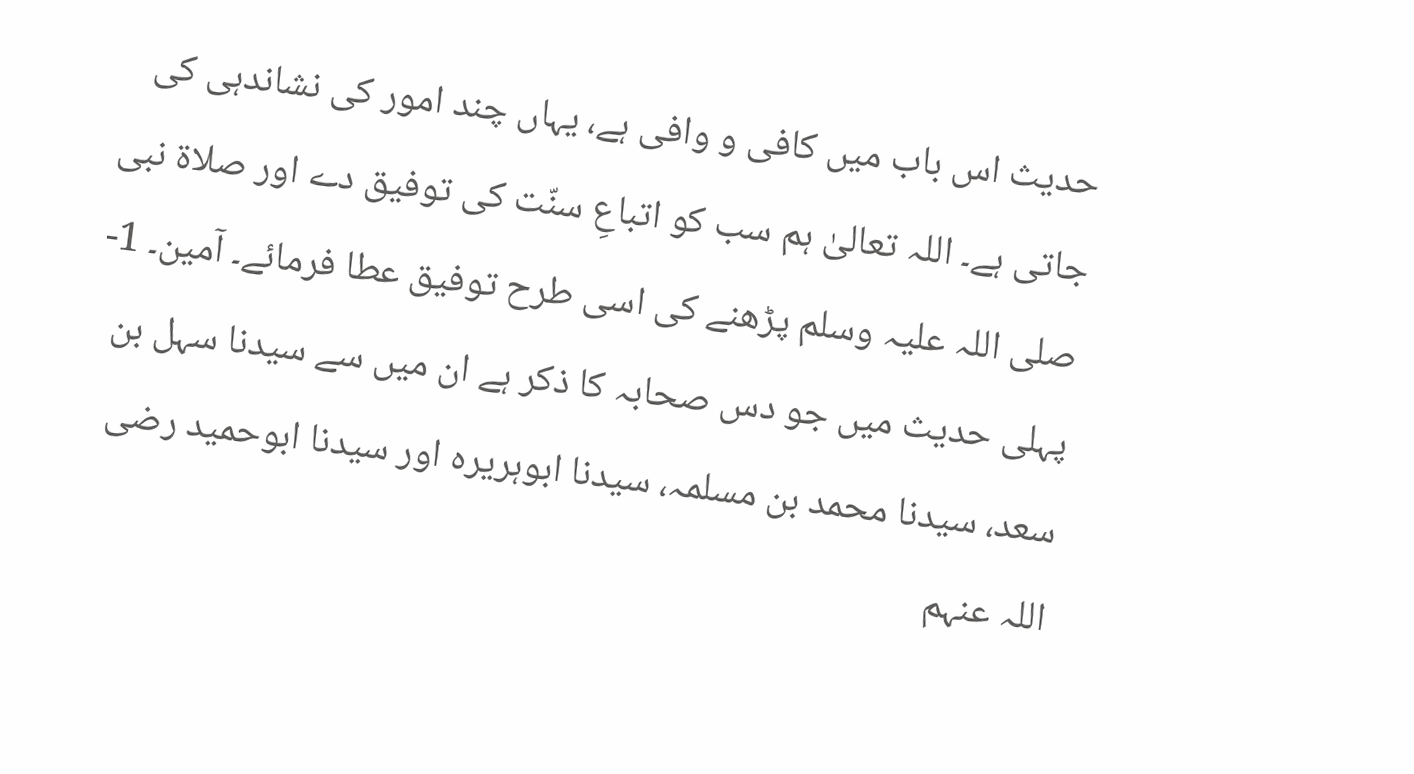حدیث اس باب میں کافی و وافی ہے، یہاں چند امور کی نشاندہی کی جاتی ہے۔ اللہ تعالیٰ ہم سب کو اتباعِ سنّت کی توفیق دے اور صلاة نبی صلی اللہ علیہ وسلم پڑھنے کی اسی طرح توفیق عطا فرمائے۔ آمین۔ 1- پہلی حدیث میں جو دس صحابہ کا ذکر ہے ان میں سے سیدنا سہل بن سعد، سیدنا محمد بن مسلمہ، سیدنا ابوہریرہ اور سیدنا ابوحمید رضی اللہ عنہم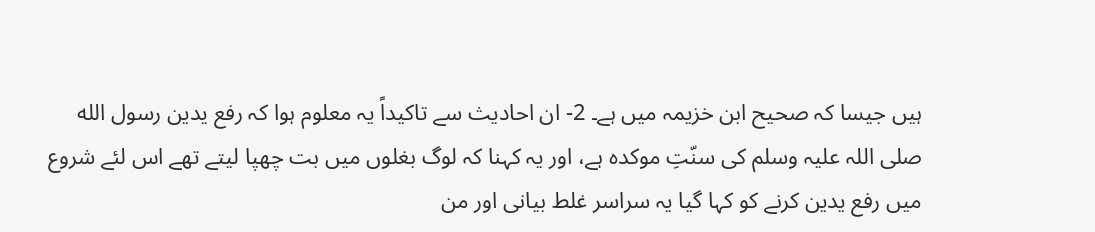ہیں جیسا کہ صحیح ابن خزیمہ میں ہے۔ 2- ان احادیث سے تاکیداً یہ معلوم ہوا کہ رفع یدین رسول الله صلی اللہ علیہ وسلم کی سنّتِ موکدہ ہے، اور یہ کہنا کہ لوگ بغلوں میں بت چھپا لیتے تھے اس لئے شروع میں رفع یدین کرنے کو کہا گیا یہ سراسر غلط بیانی اور من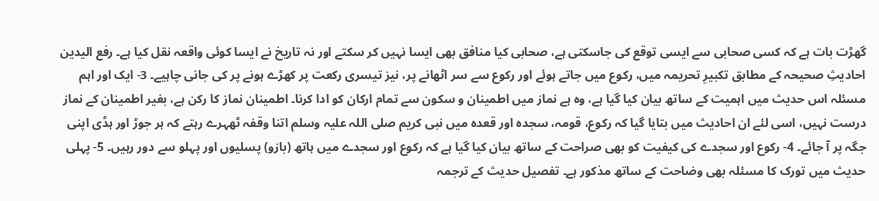گھڑت بات ہے کہ کسی صحابی سے ایسی توقع کی جاسکتی ہے، صحابی کیا منافق بھی ایسا نہیں کر سکتے اور نہ تاریخ نے ایسا کوئی واقعہ نقل کیا ہے۔ رفع الیدین احادیثِ صحیحہ کے مطابق تکبیرِ تحریمہ میں، رکوع میں جاتے ہوئے اور رکوع سے سر اٹھانے پر، نیز تیسری رکعت پر کھڑے ہونے پر کی جانی چاہیے۔ 3- ایک اور اہم مسئلہ اس حدیث میں اہمیت کے ساتھ بیان کیا گیا ہے، وہ ہے نماز میں اطمینان و سکون سے تمام ارکان کو ادا کرنا۔ اطمینان نماز کا رکن ہے، بغیر اطمینان کے نماز درست نہیں، اسی لئے ان احادیث میں بتایا گیا کہ رکوع، قومہ، سجدہ اور قعدہ میں نبی کریم صلی اللہ علیہ وسلم اتنا وقفہ ٹھہرے رہتے کہ ہر جوڑ اور ہڈی اپنی جگہ پر آ جائے۔ 4- رکوع اور سجدے کی کیفیت کو بھی صراحت کے ساتھ بیان کیا گیا ہے کہ رکوع اور سجدے میں ہاتھ (بازو) پسلیوں اور پہلو سے دور رہیں۔ 5- پہلی حدیث میں تورک کا مسئلہ بھی وضاحت کے ساتھ مذکور ہے۔ تفصیل حدیث کے ترجمہ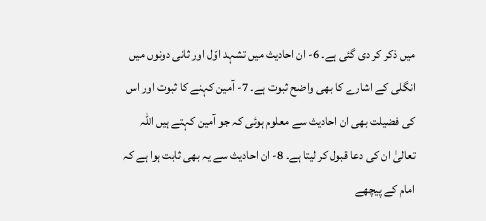میں ذکر کر دی گئی ہے۔ 6- ان احادیث میں تشہد اوّل اور ثانی دونوں میں انگلی کے اشارے کا بھی واضح ثبوت ہے۔ 7- آمین کہنے کا ثبوت اور اس کی فضیلت بھی ان احادیث سے معلوم ہوئی کہ جو آمین کہتے ہیں اللہ تعالیٰ ان کی دعا قبول کر لیتا ہے۔ 8- ان احادیث سے یہ بھی ثابت ہوا ہے کہ امام کے پیچھے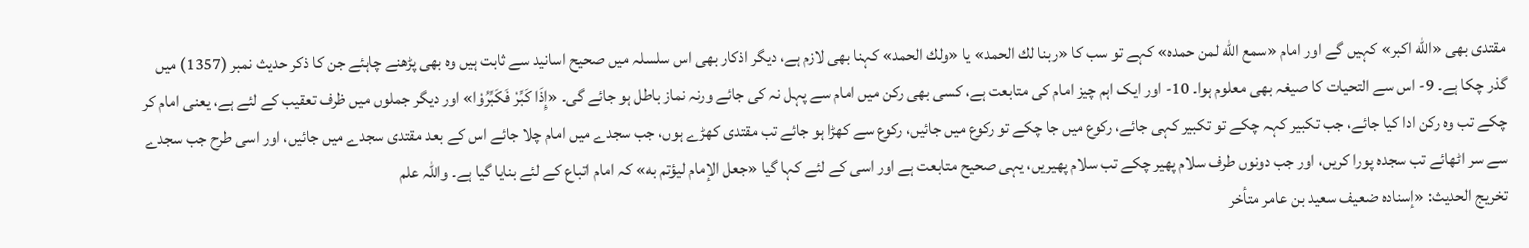مقتدی بھی «الله اكبر» کہیں گے اور امام «سمع الله لمن حمده» کہے تو سب کا «ربنا لك الحمد» یا «ولك الحمد» کہنا بھی لازم ہے، دیگر اذکار بھی اس سلسلہ میں صحیح اسانید سے ثابت ہیں وہ بھی پڑھنے چاہئے جن کا ذکر حدیث نمبر (1357) میں گذر چکا ہے۔ 9- اس سے التحیات کا صیغہ بھی معلوم ہوا۔ 10- اور ایک اہم چیز امام کی متابعت ہے، کسی بھی رکن میں امام سے پہل نہ کی جائے ورنہ نماز باطل ہو جائے گی۔ «إِذَا كَبِّرْ فَكَبِّرُوْا» اور دیگر جملوں میں ظرف تعقیب کے لئے ہے، یعنی امام کر چکے تب وہ رکن ادا کیا جائے، جب تکبیر کہہ چکے تو تکبیر کہی جائے، رکوع میں جا چکے تو رکوع میں جائیں، رکوع سے کھڑا ہو جائے تب مقتدی کھڑے ہوں، جب سجدے میں امام چلا جائے اس کے بعد مقتدی سجدے میں جائیں، اور اسی طرح جب سجدے سے سر اٹھائے تب سجده پورا کریں، اور جب دونوں طرف سلام پھیر چکے تب سلام پھیریں، یہی صحیح متابعت ہے اور اسی کے لئے کہا گیا «جعل الإمام ليؤتم به» کہ امام اتباع کے لئے بنایا گیا ہے۔ واللہ علم
تخریج الحدیث: «إسناده ضعيف سعيد بن عامر متأخر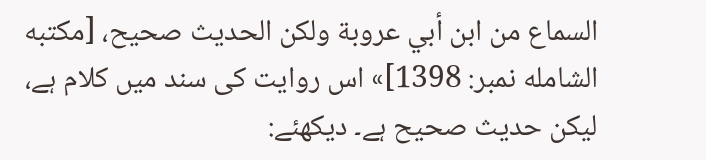السماع من ابن أبي عروبة ولكن الحديث صحيح، [مكتبه الشامله نمبر: 1398]» اس روایت کی سند میں کلام ہے، لیکن حدیث صحیح ہے۔ دیکھئے: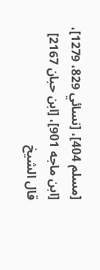[مسلم 404]، [نسائي 829، 1279]، [ابن ماجه 901]، [ابن حبان 2167]
قال الشيخ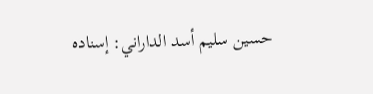حسين سليم أسد الداراني: إسناده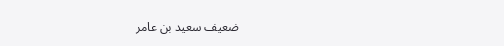ضعيف سعيد بن عامر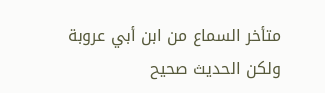متأخر السماع من ابن أبي عروبة ولكن الحديث صحيح